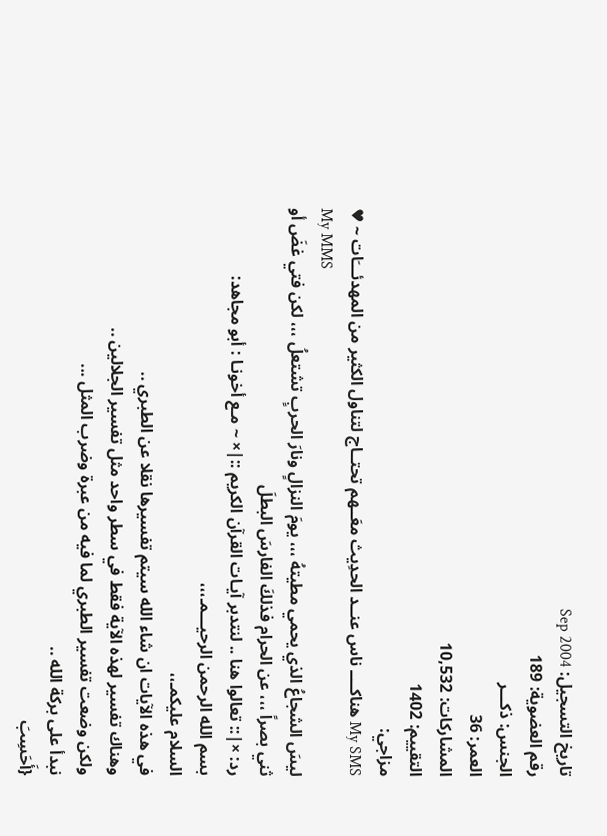تاريخ التسجيل: Sep 2004
رقم العضوية: 189
الجنس: ذكـــر
العمر: 36
المشاركات: 10,532
التقييم: 1402
مزاجي:
My SMS هناكــــ ناس عنــد الحدِيث معَــهم تحتــاج لتناول الكثير من المهدئـــَات ~ ♥
My MMS
ليسَ الشجاعُ الذي يحمي مطيتهُ ،،، يومَ النزالٍ ونارَ الحربٍ تشتعلُ ،،، لكن فتي غضَ أو ثني بصراً ،،، عن الحرام فذلكَ الفارسَ البطلَ
رد: ×|:: تعالوا هنا .. لنتدبر آيـات القرآن الكريم ::|× ~ مـع أخونـا : أبو مجاهد:
بسم الله الرحمن الرحيـــمـ،،،
السلام عليكمـ،،
في هذه الآيات ان شاء الله سيتم تفسيرها نقلا عن الطبري ..
وهناك تفسير لهذه الآية فقط في سطر واحد مثل تفسير الجلالين ..
ولكن وضعت تفسير الطبري لما فيه من عبرة وضرب المثل ...
نبدأ على بركة الله ..
{أَحَسِبَ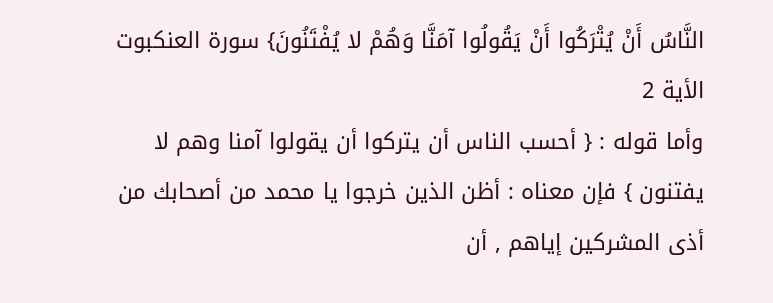النَّاسُ أَنْ يُتْرَكُوا أَنْ يَقُولُوا آمَنَّا وَهُمْ لا يُفْتَنُونَ} سورة العنكبوت الأية 2
وأما قوله : { أحسب الناس أن يتركوا أن يقولوا آمنا وهم لا يفتنون } فإن معناه : أظن الذين خرجوا يا محمد من أصحابك من أذى المشركين إياهم , أن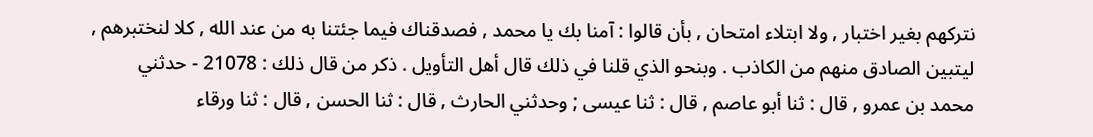نتركهم بغير اختبار , ولا ابتلاء امتحان , بأن قالوا : آمنا بك يا محمد , فصدقناك فيما جئتنا به من عند الله , كلا لنختبرهم , ليتبين الصادق منهم من الكاذب . وبنحو الذي قلنا في ذلك قال أهل التأويل . ذكر من قال ذلك : 21078 - حدثني محمد بن عمرو , قال : ثنا أبو عاصم , قال : ثنا عيسى ; وحدثني الحارث , قال : ثنا الحسن , قال : ثنا ورقاء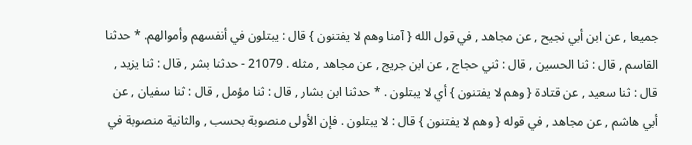جميعا , عن ابن أبي نجيح , عن مجاهد , في قول الله { آمنا وهم لا يفتنون } قال : يبتلون في أنفسهم وأموالهم. * حدثنا القاسم , قال : ثنا الحسين , قال : ثني حجاج , عن ابن جريج , عن مجاهد , مثله . 21079 - حدثنا بشر , قال : ثنا يزيد , قال : ثنا سعيد , عن قتادة { وهم لا يفتنون } أي لا يبتلون . * حدثنا ابن بشار , قال : ثنا مؤمل , قال : ثنا سفيان , عن أبي هاشم , عن مجاهد , في قوله { وهم لا يفتنون } قال : لا يبتلون . فإن الأولى منصوبة بحسب , والثانية منصوبة في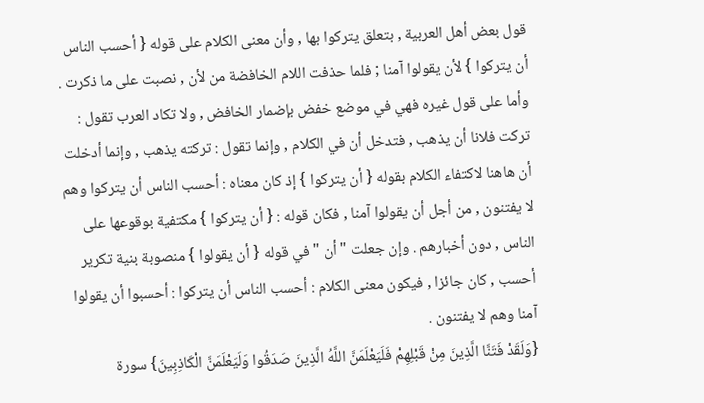قول بعض أهل العربية , بتعلق يتركوا بها , وأن معنى الكلام على قوله { أحسب الناس أن يتركوا } لأن يقولوا آمنا ; فلما حذفت اللام الخافضة من لأن , نصبت على ما ذكرت . وأما على قول غيره فهي في موضع خفض بإضمار الخافض , ولا تكاد العرب تقول : تركت فلانا أن يذهب , فتدخل أن في الكلام , وإنما تقول : تركته يذهب , وإنما أدخلت أن هاهنا لاكتفاء الكلام بقوله { أن يتركوا } إذ كان معناه : أحسب الناس أن يتركوا وهم لا يفتنون , من أجل أن يقولوا آمنا , فكان قوله : { أن يتركوا } مكتفية بوقوعها على الناس , دون أخبارهم . وإن جعلت " أن " في قوله { أن يقولوا } منصوبة بنية تكرير أحسب , كان جائزا , فيكون معنى الكلام : أحسب الناس أن يتركوا : أحسبوا أن يقولوا آمنا وهم لا يفتنون .
{وَلَقَدْ فَتَنَّا الَّذِينَ مِنْ قَبْلِهِمْ فَلَيَعْلَمَنَّ اللَّهُ الَّذِينَ صَدَقُوا وَلَيَعْلَمَنَّ الْكَاذِبِينَ} سورة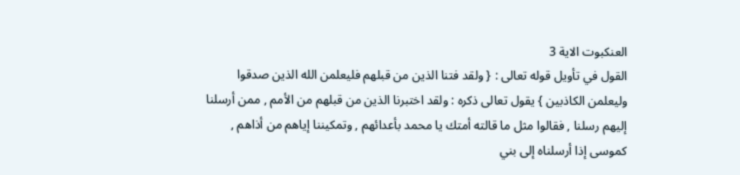العنكبوت الاية 3
القول في تأويل قوله تعالى : { ولقد فتنا الذين من قبلهم فليعلمن الله الذين صدقوا وليعلمن الكاذبين } يقول تعالى ذكره : ولقد اختبرنا الذين من قبلهم من الأمم , ممن أرسلنا إليهم رسلنا , فقالوا مثل ما قالته أمتك يا محمد بأعدائهم , وتمكيننا إياهم من أذاهم , كموسى إذا أرسلناه إلى بني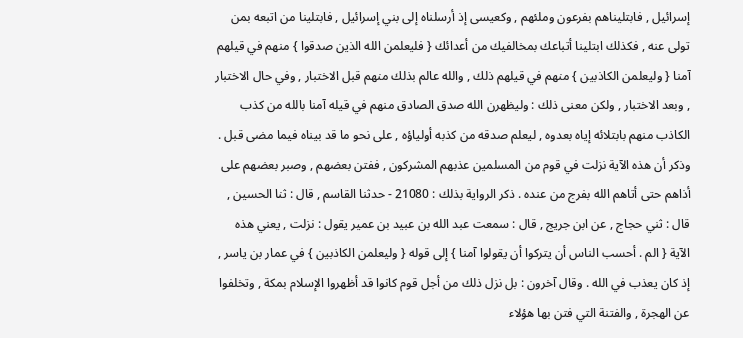إسرائيل , فابتليناهم بفرعون وملئهم , وكعيسى إذ أرسلناه إلى بني إسرائيل , فابتلينا من اتبعه بمن تولى عنه , فكذلك ابتلينا أتباعك بمخالفيك من أعدائك { فليعلمن الله الذين صدقوا } منهم في قيلهم آمنا { وليعلمن الكاذبين } منهم في قيلهم ذلك , والله عالم بذلك منهم قبل الاختبار , وفي حال الاختبار , وبعد الاختبار , ولكن معنى ذلك : وليظهرن الله صدق الصادق منهم في قيله آمنا بالله من كذب الكاذب منهم بابتلائه إياه بعدوه , ليعلم صدقه من كذبه أولياؤه , على نحو ما قد بيناه فيما مضى قبل . وذكر أن هذه الآية نزلت في قوم من المسلمين عذبهم المشركون , ففتن بعضهم , وصبر بعضهم على أذاهم حتى أتاهم الله بفرج من عنده . ذكر الرواية بذلك : 21080 - حدثنا القاسم , قال : ثنا الحسين , قال : ثني حجاج , عن ابن جريج , قال : سمعت عبد الله بن عبيد بن عمير يقول : نزلت , يعني هذه الآية { الم . أحسب الناس أن يتركوا أن يقولوا آمنا } إلى قوله { وليعلمن الكاذبين } في عمار بن ياسر , إذ كان يعذب في الله . وقال آخرون : بل نزل ذلك من أجل قوم كانوا قد أظهروا الإسلام بمكة , وتخلفوا عن الهجرة , والفتنة التي فتن بها هؤلاء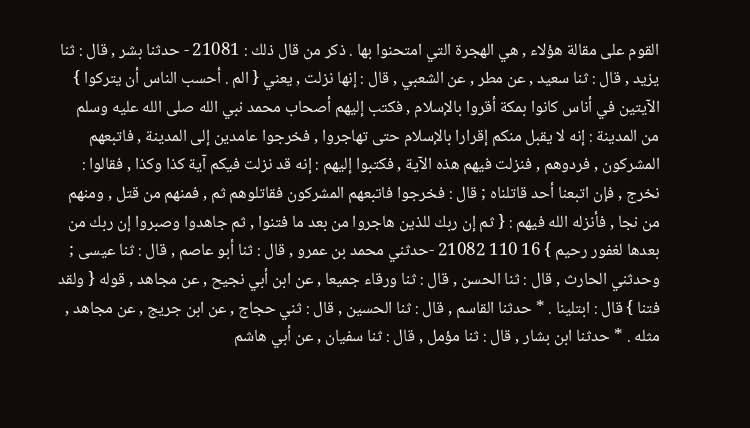القوم على مقالة هؤلاء , هي الهجرة التي امتحنوا بها . ذكر من قال ذلك : 21081 - حدثنا بشر , قال : ثنا يزيد , قال : ثنا سعيد , عن مطر , عن الشعبي , قال : إنها نزلت , يعني { الم . أحسب الناس أن يتركوا } الآيتين في أناس كانوا بمكة أقروا بالإسلام , فكتب إليهم أصحاب محمد نبي الله صلى الله عليه وسلم من المدينة : إنه لا يقبل منكم إقرارا بالإسلام حتى تهاجروا , فخرجوا عامدين إلى المدينة , فاتبعهم المشركون , فردوهم , فنزلت فيهم هذه الآية , فكتبوا إليهم : إنه قد نزلت فيكم آية كذا وكذا , فقالوا : نخرج , فإن اتبعنا أحد قاتلناه ; قال : فخرجوا فاتبعهم المشركون فقاتلوهم ثم , فمنهم من قتل , ومنهم من نجا , فأنزله الله فيهم : { ثم إن ربك للذين هاجروا من بعد ما فتنوا , ثم جاهدوا وصبروا إن ربك من بعدها لغفور رحيم } 16 110 21082 -حدثني محمد بن عمرو , قال : ثنا أبو عاصم , قال : ثنا عيسى ; وحدثني الحارث , قال : ثنا الحسن , قال : ثنا ورقاء جميعا , عن ابن أبي نجيح , عن مجاهد , قوله { ولقد فتنا } قال : ابتلينا . * حدثنا القاسم , قال : ثنا الحسين , قال : ثني حجاج , عن ابن جريج , عن مجاهد , مثله . * حدثنا ابن بشار , قال : ثنا مؤمل , قال : ثنا سفيان , عن أبي هاشم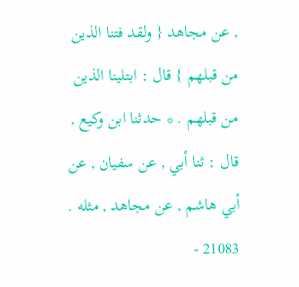, عن مجاهد { ولقد فتنا الذين من قبلهم } قال : ابتلينا الذين من قبلهم . * حدثنا ابن وكيع , قال : ثنا أبي , عن سفيان , عن أبي هاشم , عن مجاهد , مثله . 21083 -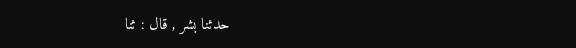حدثنا بشر , قال : ثنا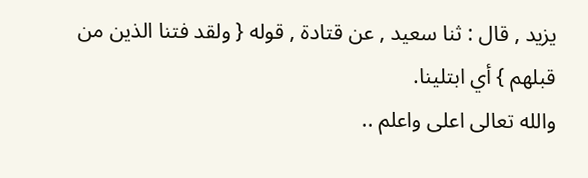يزيد , قال : ثنا سعيد , عن قتادة , قوله { ولقد فتنا الذين من قبلهم } أي ابتلينا.
والله تعالى اعلى واعلم ..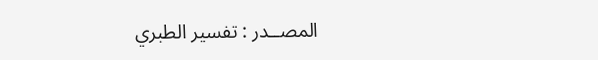المصــدر : تفسير الطبري